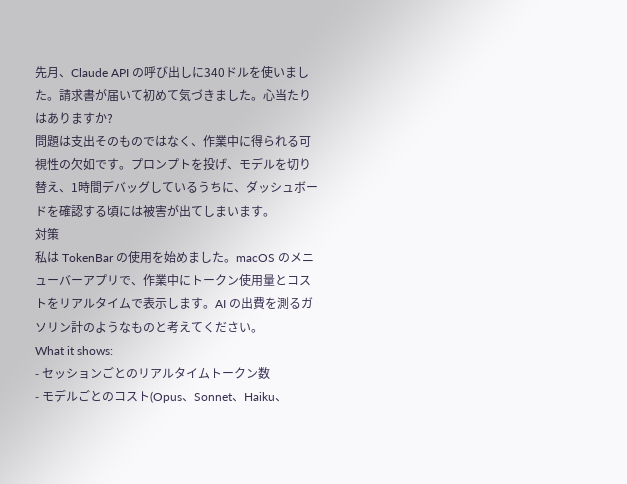先月、Claude API の呼び出しに340ドルを使いました。請求書が届いて初めて気づきました。心当たりはありますか?
問題は支出そのものではなく、作業中に得られる可視性の欠如です。プロンプトを投げ、モデルを切り替え、1時間デバッグしているうちに、ダッシュボードを確認する頃には被害が出てしまいます。
対策
私は TokenBar の使用を始めました。macOS のメニューバーアプリで、作業中にトークン使用量とコストをリアルタイムで表示します。AI の出費を測るガソリン計のようなものと考えてください。
What it shows:
- セッションごとのリアルタイムトークン数
- モデルごとのコスト(Opus、Sonnet、Haiku、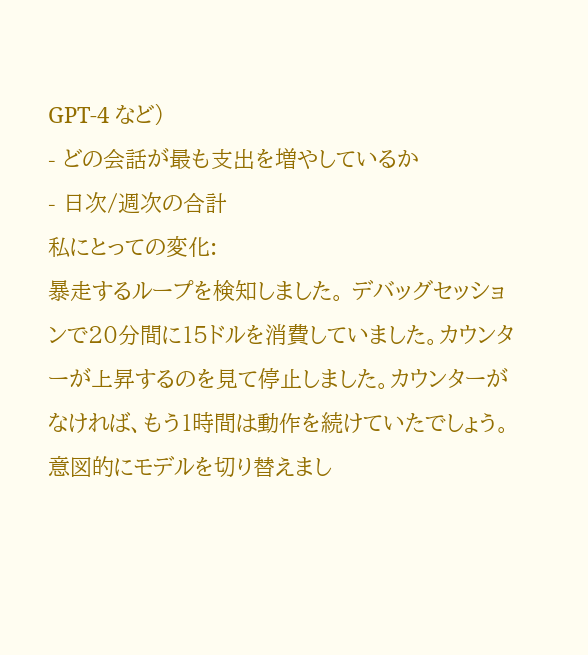GPT-4 など)
- どの会話が最も支出を増やしているか
- 日次/週次の合計
私にとっての変化:
暴走するループを検知しました。 デバッグセッションで20分間に15ドルを消費していました。カウンターが上昇するのを見て停止しました。カウンターがなければ、もう1時間は動作を続けていたでしょう。
意図的にモデルを切り替えまし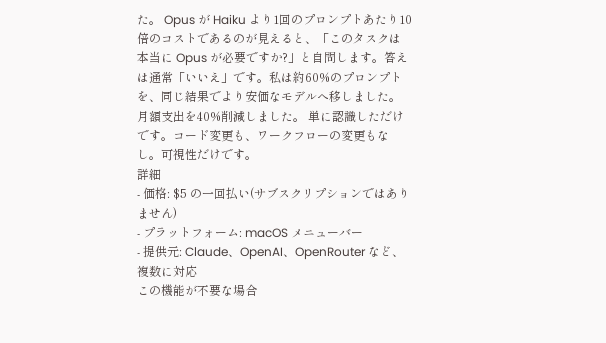た。 Opus が Haiku より1回のプロンプトあたり10倍のコストであるのが見えると、「このタスクは本当に Opus が必要ですか?」と自問します。答えは通常「いいえ」です。私は約60%のプロンプトを、同じ結果でより安価なモデルへ移しました。
月額支出を40%削減しました。 単に認識しただけです。コード変更も、ワークフローの変更もなし。可視性だけです。
詳細
- 価格: $5 の一回払い(サブスクリプションではありません)
- プラットフォーム: macOS メニューバー
- 提供元: Claude、OpenAI、OpenRouter など、複数に対応
この機能が不要な場合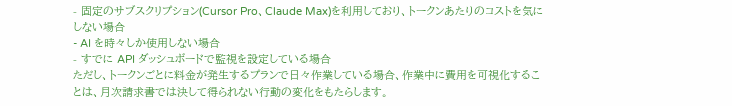- 固定のサブスクリプション(Cursor Pro、Claude Max)を利用しており、トークンあたりのコストを気にしない場合
- AI を時々しか使用しない場合
- すでに API ダッシュボードで監視を設定している場合
ただし、トークンごとに料金が発生するプランで日々作業している場合、作業中に費用を可視化することは、月次請求書では決して得られない行動の変化をもたらします。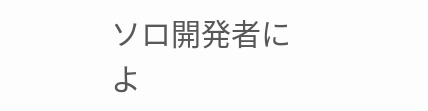ソロ開発者によ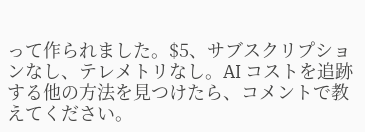って作られました。$5、サブスクリプションなし、テレメトリなし。AI コストを追跡する他の方法を見つけたら、コメントで教えてください。